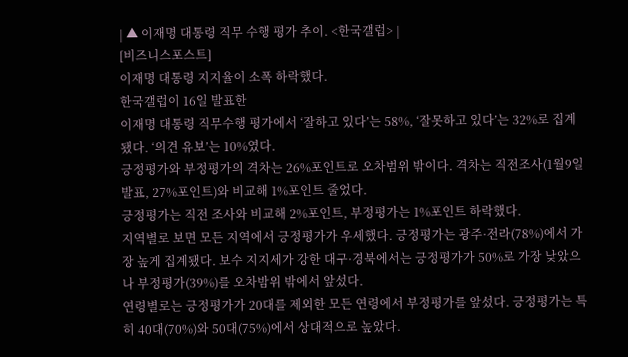| ▲ 이재명 대통령 직무 수행 평가 추이. <한국갤럽> |
[비즈니스포스트]
이재명 대통령 지지율이 소폭 하락했다.
한국갤럽이 16일 발표한
이재명 대통령 직무수행 평가에서 ‘잘하고 있다’는 58%, ‘잘못하고 있다’는 32%로 집계됐다. ‘의견 유보’는 10%였다.
긍정평가와 부정평가의 격차는 26%포인트로 오차범위 밖이다. 격차는 직전조사(1월9일 발표, 27%포인트)와 비교해 1%포인트 줄었다.
긍정평가는 직전 조사와 비교해 2%포인트, 부정평가는 1%포인트 하락했다.
지역별로 보면 모든 지역에서 긍정평가가 우세했다. 긍정평가는 광주·전라(78%)에서 가장 높게 집계됐다. 보수 지지세가 강한 대구·경북에서는 긍정평가가 50%로 가장 낮았으나 부정평가(39%)를 오차밤위 밖에서 앞섰다.
연령별로는 긍정평가가 20대를 제외한 모든 연령에서 부정평가를 앞섰다. 긍정평가는 특히 40대(70%)와 50대(75%)에서 상대적으로 높았다.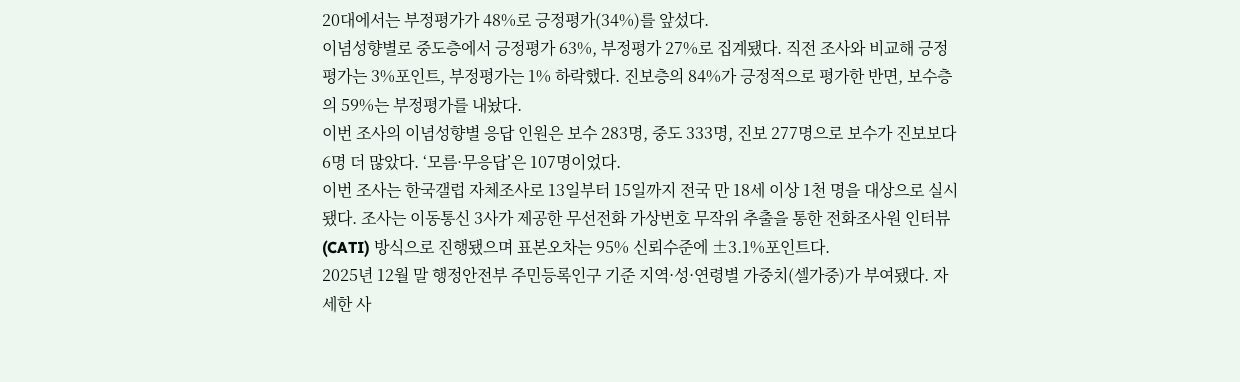20대에서는 부정평가가 48%로 긍정평가(34%)를 앞섰다.
이념성향별로 중도층에서 긍정평가 63%, 부정평가 27%로 집계됐다. 직전 조사와 비교해 긍정평가는 3%포인트, 부정평가는 1% 하락했다. 진보층의 84%가 긍정적으로 평가한 반면, 보수층의 59%는 부정평가를 내놨다.
이번 조사의 이념성향별 응답 인원은 보수 283명, 중도 333명, 진보 277명으로 보수가 진보보다 6명 더 많았다. ‘모름·무응답’은 107명이었다.
이번 조사는 한국갤럽 자체조사로 13일부터 15일까지 전국 만 18세 이상 1천 명을 대상으로 실시됐다. 조사는 이동통신 3사가 제공한 무선전화 가상번호 무작위 추출을 통한 전화조사원 인터뷰(CATI) 방식으로 진행됐으며 표본오차는 95% 신뢰수준에 ±3.1%포인트다.
2025년 12월 말 행정안전부 주민등록인구 기준 지역·성·연령별 가중치(셀가중)가 부여됐다. 자세한 사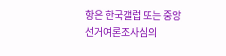항은 한국갤럽 또는 중앙선거여론조사심의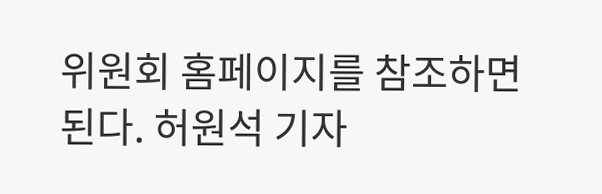위원회 홈페이지를 참조하면 된다. 허원석 기자